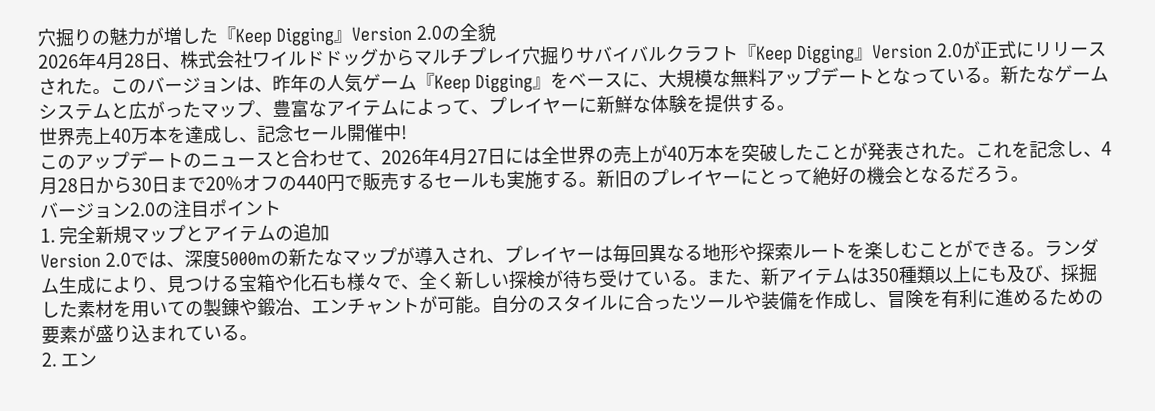穴掘りの魅力が増した『Keep Digging』Version 2.0の全貌
2026年4月28日、株式会社ワイルドドッグからマルチプレイ穴掘りサバイバルクラフト『Keep Digging』Version 2.0が正式にリリースされた。このバージョンは、昨年の人気ゲーム『Keep Digging』をベースに、大規模な無料アップデートとなっている。新たなゲームシステムと広がったマップ、豊富なアイテムによって、プレイヤーに新鮮な体験を提供する。
世界売上40万本を達成し、記念セール開催中!
このアップデートのニュースと合わせて、2026年4月27日には全世界の売上が40万本を突破したことが発表された。これを記念し、4月28日から30日まで20%オフの440円で販売するセールも実施する。新旧のプレイヤーにとって絶好の機会となるだろう。
バージョン2.0の注目ポイント
1. 完全新規マップとアイテムの追加
Version 2.0では、深度5000mの新たなマップが導入され、プレイヤーは毎回異なる地形や探索ルートを楽しむことができる。ランダム生成により、見つける宝箱や化石も様々で、全く新しい探検が待ち受けている。また、新アイテムは350種類以上にも及び、採掘した素材を用いての製錬や鍛冶、エンチャントが可能。自分のスタイルに合ったツールや装備を作成し、冒険を有利に進めるための要素が盛り込まれている。
2. エン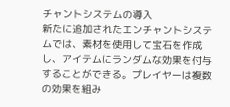チャントシステムの導入
新たに追加されたエンチャントシステムでは、素材を使用して宝石を作成し、アイテムにランダムな効果を付与することができる。プレイヤーは複数の効果を組み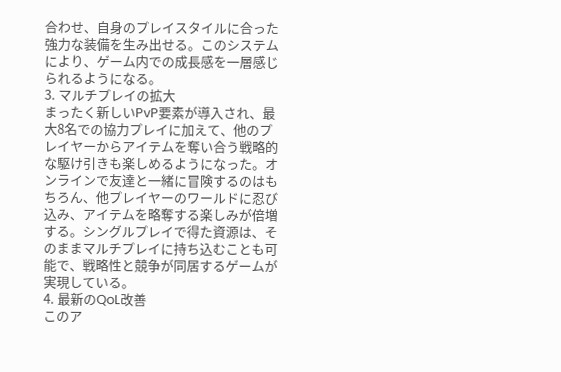合わせ、自身のプレイスタイルに合った強力な装備を生み出せる。このシステムにより、ゲーム内での成長感を一層感じられるようになる。
3. マルチプレイの拡大
まったく新しいPvP要素が導入され、最大8名での協力プレイに加えて、他のプレイヤーからアイテムを奪い合う戦略的な駆け引きも楽しめるようになった。オンラインで友達と一緒に冒険するのはもちろん、他プレイヤーのワールドに忍び込み、アイテムを略奪する楽しみが倍増する。シングルプレイで得た資源は、そのままマルチプレイに持ち込むことも可能で、戦略性と競争が同居するゲームが実現している。
4. 最新のQoL改善
このア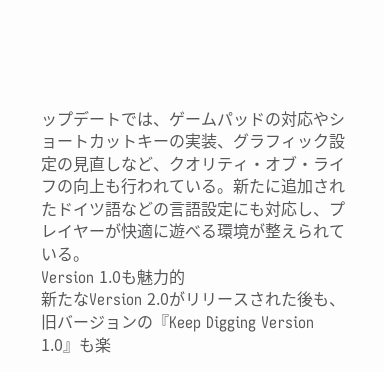ップデートでは、ゲームパッドの対応やショートカットキーの実装、グラフィック設定の見直しなど、クオリティ・オブ・ライフの向上も行われている。新たに追加されたドイツ語などの言語設定にも対応し、プレイヤーが快適に遊べる環境が整えられている。
Version 1.0も魅力的
新たなVersion 2.0がリリースされた後も、旧バージョンの『Keep Digging Version 1.0』も楽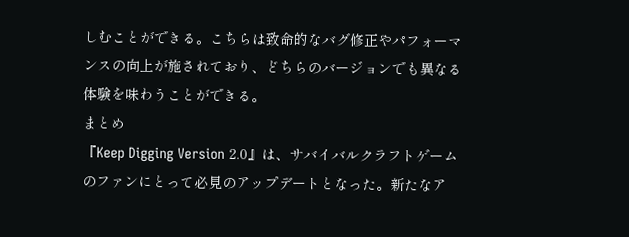しむことができる。こちらは致命的なバグ修正やパフォーマンスの向上が施されており、どちらのバージョンでも異なる体験を味わうことができる。
まとめ
『Keep Digging Version 2.0』は、サバイバルクラフトゲームのファンにとって必見のアップデートとなった。新たなア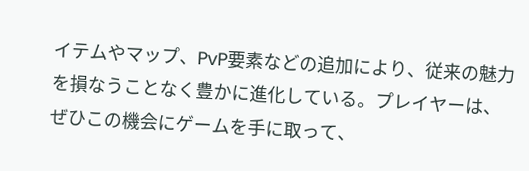イテムやマップ、PvP要素などの追加により、従来の魅力を損なうことなく豊かに進化している。プレイヤーは、ぜひこの機会にゲームを手に取って、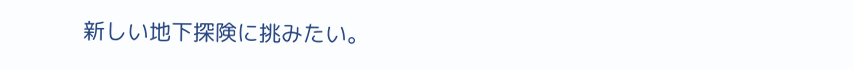新しい地下探険に挑みたい。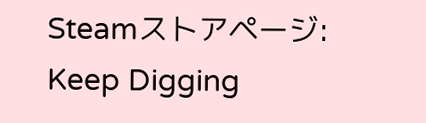Steamストアページ:
Keep Digging